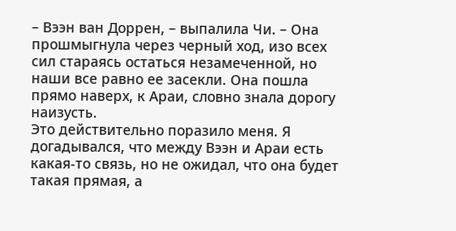– Вээн ван Доррен, – выпалила Чи. – Она прошмыгнула через черный ход, изо всех сил стараясь остаться незамеченной, но наши все равно ее засекли. Она пошла прямо наверх, к Араи, словно знала дорогу наизусть.
Это действительно поразило меня. Я догадывался, что между Вээн и Араи есть какая-то связь, но не ожидал, что она будет такая прямая, а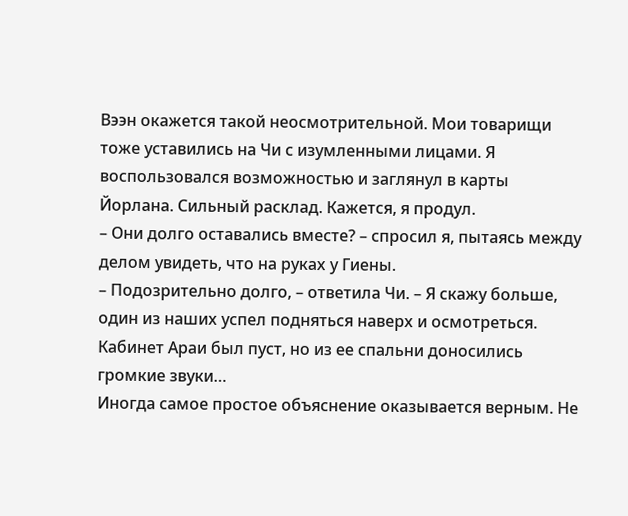Вээн окажется такой неосмотрительной. Мои товарищи тоже уставились на Чи с изумленными лицами. Я воспользовался возможностью и заглянул в карты Йорлана. Сильный расклад. Кажется, я продул.
– Они долго оставались вместе? – спросил я, пытаясь между делом увидеть, что на руках у Гиены.
– Подозрительно долго, – ответила Чи. – Я скажу больше, один из наших успел подняться наверх и осмотреться. Кабинет Араи был пуст, но из ее спальни доносились громкие звуки…
Иногда самое простое объяснение оказывается верным. Не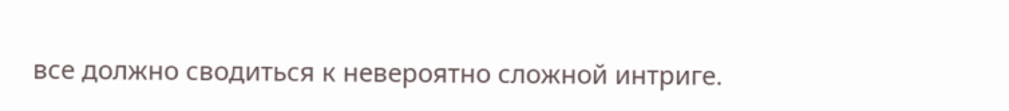все должно сводиться к невероятно сложной интриге.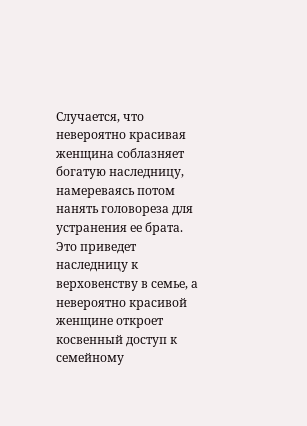Случается, что невероятно красивая женщина соблазняет богатую наследницу, намереваясь потом нанять головореза для устранения ее брата. Это приведет наследницу к верховенству в семье, а невероятно красивой женщине откроет косвенный доступ к семейному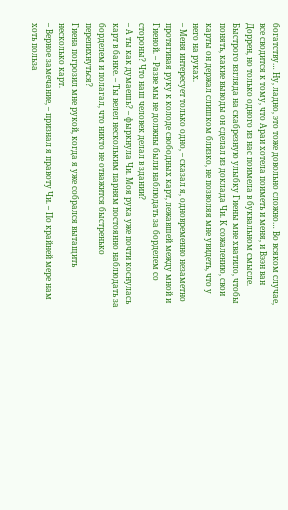богатству… Ну, ладно, это тоже довольно сложно… Во всяком случае, все сводится к тому, что Араи хотела поиметь и меня, и Вээн ван Доррен, но только одного из нас поимела в буквальном смысле.
Быстрого взгляда на скабрезную улыбку Гиены мне хватило, чтобы понять, какие выводы он сделал из доклада Чи. К сожалению, свои карты он держал слишком близко, не позволяя мне увидеть, что у него на руках.
– Меня интересует только одно, – сказал я, одновременно незаметно протягивая руку к колоде свободных карт, лежавшей между мной и Гиеной. – Разве мы не должны были наблюдать за борделем со стороны? Что наш человек делал в здании?
– А ты как думаешь? – фыркнула Чи. Моя рука уже почти коснулась карт в банке. – Ты велел нескольким парням постоянно наблюдать за борделем и полагал, что никто не отважится быстренько перепихнуться?
Гиена погрозил мне рукой, когда я уже собрался вытащить несколько карт.
– Верное замечание, – признал я правоту Чи. – По крайней мере нам хоть польза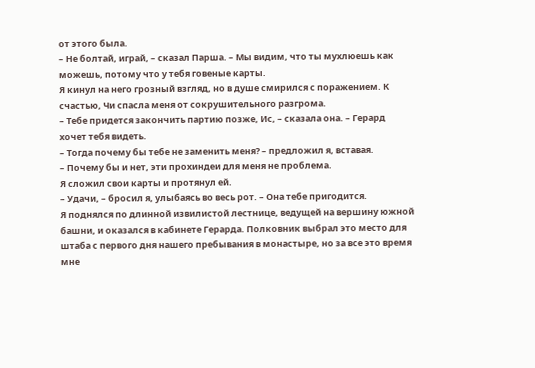от этого была.
– Не болтай, играй, – сказал Парша. – Мы видим, что ты мухлюешь как можешь, потому что у тебя говеные карты.
Я кинул на него грозный взгляд, но в душе смирился с поражением. К счастью, Чи спасла меня от сокрушительного разгрома.
– Тебе придется закончить партию позже, Ис, – сказала она. – Герард хочет тебя видеть.
– Тогда почему бы тебе не заменить меня? – предложил я, вставая.
– Почему бы и нет, эти прохиндеи для меня не проблема.
Я сложил свои карты и протянул ей.
– Удачи, – бросил я, улыбаясь во весь рот. – Она тебе пригодится.
Я поднялся по длинной извилистой лестнице, ведущей на вершину южной башни, и оказался в кабинете Герарда. Полковник выбрал это место для штаба с первого дня нашего пребывания в монастыре, но за все это время мне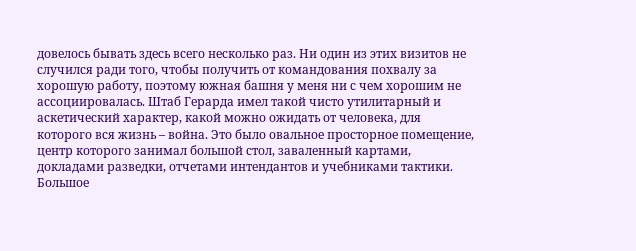довелось бывать здесь всего несколько раз. Ни один из этих визитов не случился ради того, чтобы получить от командования похвалу за хорошую работу, поэтому южная башня у меня ни с чем хорошим не ассоциировалась. Штаб Герарда имел такой чисто утилитарный и аскетический характер, какой можно ожидать от человека, для которого вся жизнь – война. Это было овальное просторное помещение, центр которого занимал большой стол, заваленный картами, докладами разведки, отчетами интендантов и учебниками тактики. Большое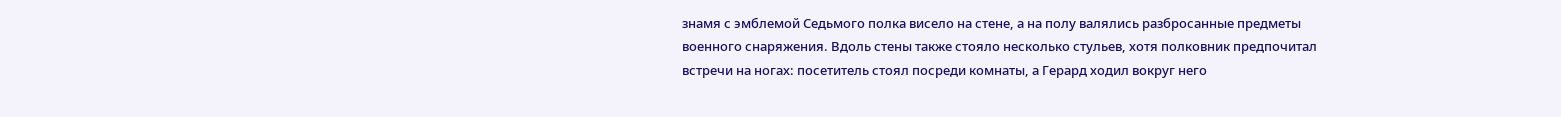знамя с эмблемой Седьмого полка висело на стене, а на полу валялись разбросанные предметы военного снаряжения. Вдоль стены также стояло несколько стульев, хотя полковник предпочитал встречи на ногах: посетитель стоял посреди комнаты, а Герард ходил вокруг него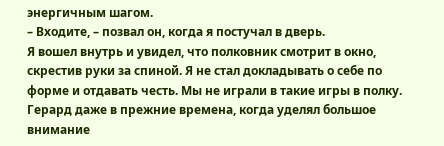энергичным шагом.
– Входите, – позвал он, когда я постучал в дверь.
Я вошел внутрь и увидел, что полковник смотрит в окно, скрестив руки за спиной. Я не стал докладывать о себе по форме и отдавать честь. Мы не играли в такие игры в полку. Герард даже в прежние времена, когда уделял большое внимание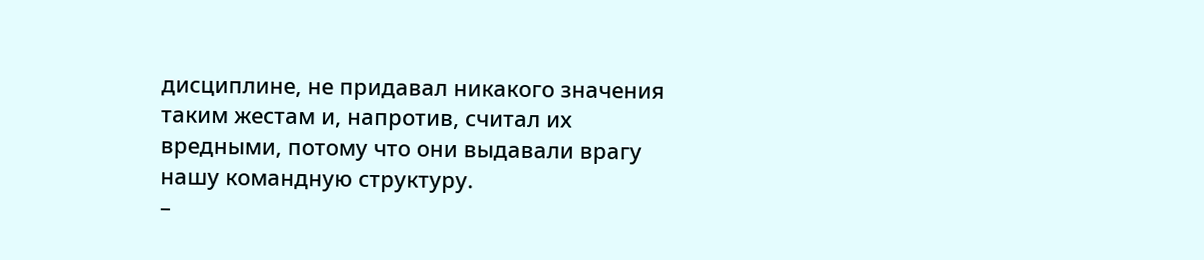дисциплине, не придавал никакого значения таким жестам и, напротив, считал их вредными, потому что они выдавали врагу нашу командную структуру.
–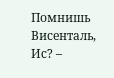Помнишь Висенталь, Ис? –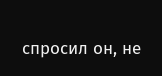спросил он, не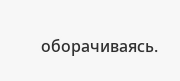оборачиваясь.